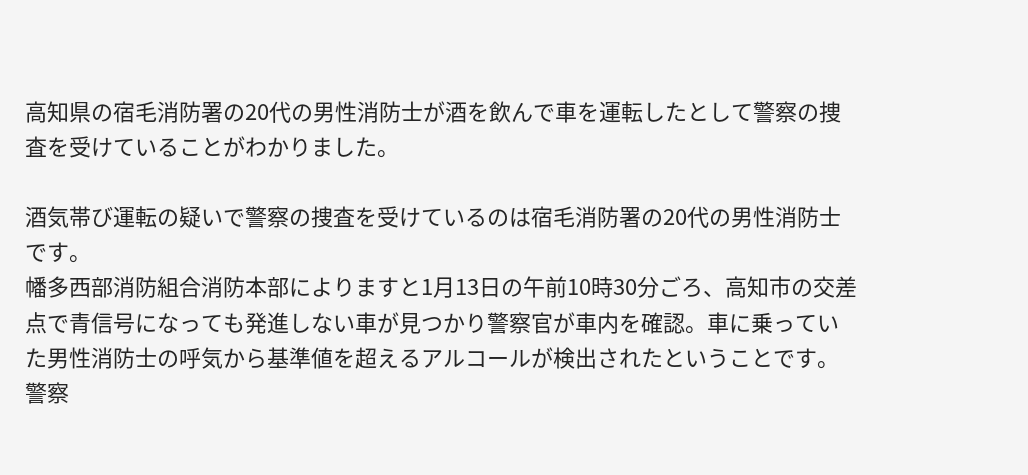高知県の宿毛消防署の20代の男性消防士が酒を飲んで車を運転したとして警察の捜査を受けていることがわかりました。

酒気帯び運転の疑いで警察の捜査を受けているのは宿毛消防署の20代の男性消防士です。
幡多西部消防組合消防本部によりますと1月13日の午前10時30分ごろ、高知市の交差点で青信号になっても発進しない車が見つかり警察官が車内を確認。車に乗っていた男性消防士の呼気から基準値を超えるアルコールが検出されたということです。
警察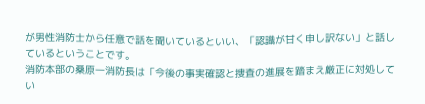が男性消防士から任意で話を聞いているといい、「認識が甘く申し訳ない」と話しているということです。
消防本部の桑原一消防長は「今後の事実確認と捜査の進展を踏まえ厳正に対処してい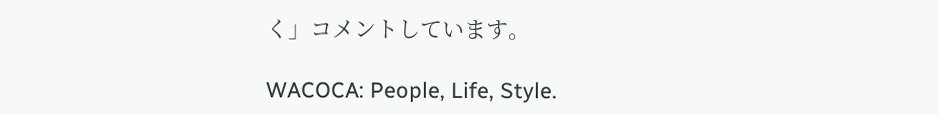く」コメントしています。

WACOCA: People, Life, Style.